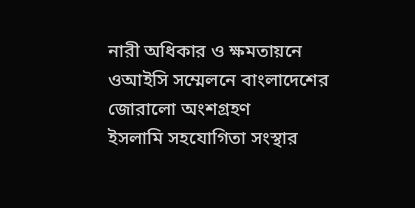নারী অধিকার ও ক্ষমতায়নে ওআইসি সম্মেলনে বাংলাদেশের জোরালো অংশগ্রহণ
ইসলামি সহযোগিতা সংস্থার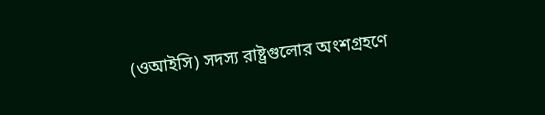(ওআইসি) সদস্য রাষ্ট্রগুলোর অংশগ্রহণে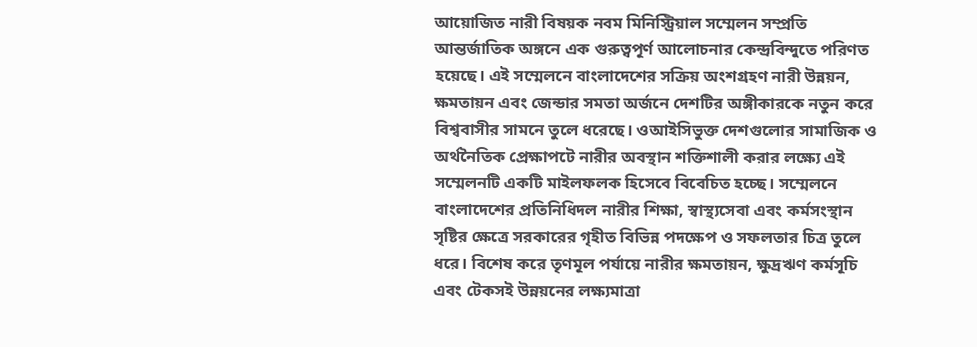আয়োজিত নারী বিষয়ক নবম মিনিস্ট্রিয়াল সম্মেলন সম্প্রতি আন্তর্জাতিক অঙ্গনে এক গুরুত্বপূর্ণ আলোচনার কেন্দ্রবিন্দুতে পরিণত হয়েছে। এই সম্মেলনে বাংলাদেশের সক্রিয় অংশগ্রহণ নারী উন্নয়ন, ক্ষমতায়ন এবং জেন্ডার সমতা অর্জনে দেশটির অঙ্গীকারকে নতুন করে বিশ্ববাসীর সামনে তুলে ধরেছে। ওআইসিভুক্ত দেশগুলোর সামাজিক ও অর্থনৈতিক প্রেক্ষাপটে নারীর অবস্থান শক্তিশালী করার লক্ষ্যে এই সম্মেলনটি একটি মাইলফলক হিসেবে বিবেচিত হচ্ছে। সম্মেলনে বাংলাদেশের প্রতিনিধিদল নারীর শিক্ষা, স্বাস্থ্যসেবা এবং কর্মসংস্থান সৃষ্টির ক্ষেত্রে সরকারের গৃহীত বিভিন্ন পদক্ষেপ ও সফলতার চিত্র তুলে ধরে। বিশেষ করে তৃণমূল পর্যায়ে নারীর ক্ষমতায়ন, ক্ষুদ্রঋণ কর্মসূচি এবং টেকসই উন্নয়নের লক্ষ্যমাত্রা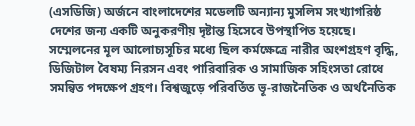(এসডিজি) অর্জনে বাংলাদেশের মডেলটি অন্যান্য মুসলিম সংখ্যাগরিষ্ঠ দেশের জন্য একটি অনুকরণীয় দৃষ্টান্ত হিসেবে উপস্থাপিত হয়েছে।
সম্মেলনের মূল আলোচ্যসূচির মধ্যে ছিল কর্মক্ষেত্রে নারীর অংশগ্রহণ বৃদ্ধি, ডিজিটাল বৈষম্য নিরসন এবং পারিবারিক ও সামাজিক সহিংসতা রোধে সমন্বিত পদক্ষেপ গ্রহণ। বিশ্বজুড়ে পরিবর্তিত ভূ-রাজনৈতিক ও অর্থনৈতিক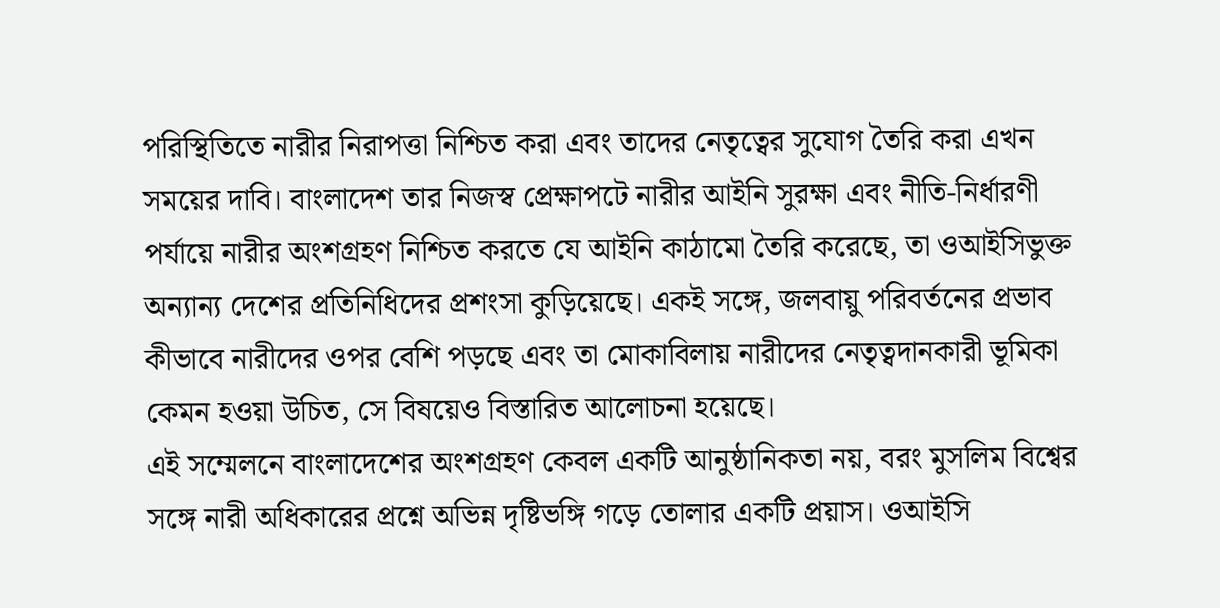পরিস্থিতিতে নারীর নিরাপত্তা নিশ্চিত করা এবং তাদের নেতৃত্বের সুযোগ তৈরি করা এখন সময়ের দাবি। বাংলাদেশ তার নিজস্ব প্রেক্ষাপটে নারীর আইনি সুরক্ষা এবং নীতি-নির্ধারণী পর্যায়ে নারীর অংশগ্রহণ নিশ্চিত করতে যে আইনি কাঠামো তৈরি করেছে, তা ওআইসিভুক্ত অন্যান্য দেশের প্রতিনিধিদের প্রশংসা কুড়িয়েছে। একই সঙ্গে, জলবায়ু পরিবর্তনের প্রভাব কীভাবে নারীদের ওপর বেশি পড়ছে এবং তা মোকাবিলায় নারীদের নেতৃত্বদানকারী ভূমিকা কেমন হওয়া উচিত, সে বিষয়েও বিস্তারিত আলোচনা হয়েছে।
এই সম্মেলনে বাংলাদেশের অংশগ্রহণ কেবল একটি আনুষ্ঠানিকতা নয়, বরং মুসলিম বিশ্বের সঙ্গে নারী অধিকারের প্রশ্নে অভিন্ন দৃষ্টিভঙ্গি গড়ে তোলার একটি প্রয়াস। ওআইসি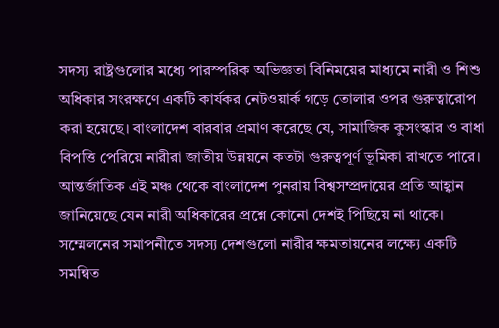সদস্য রাষ্ট্রগুলোর মধ্যে পারস্পরিক অভিজ্ঞতা বিনিময়ের মাধ্যমে নারী ও শিশু অধিকার সংরক্ষণে একটি কার্যকর নেটওয়ার্ক গড়ে তোলার ওপর গুরুত্বারোপ করা হয়েছে। বাংলাদেশ বারবার প্রমাণ করেছে যে, সামাজিক কুসংস্কার ও বাধা বিপত্তি পেরিয়ে নারীরা জাতীয় উন্নয়নে কতটা গুরুত্বপূর্ণ ভূমিকা রাখতে পারে। আন্তর্জাতিক এই মঞ্চ থেকে বাংলাদেশ পুনরায় বিশ্বসম্প্রদায়ের প্রতি আহ্বান জানিয়েছে যেন নারী অধিকারের প্রশ্নে কোনো দেশই পিছিয়ে না থাকে। সম্মেলনের সমাপনীতে সদস্য দেশগুলো নারীর ক্ষমতায়নের লক্ষ্যে একটি সমন্বিত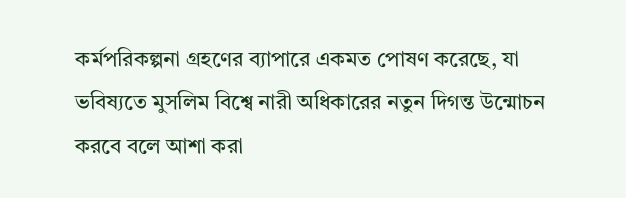কর্মপরিকল্পনা গ্রহণের ব্যাপারে একমত পোষণ করেছে, যা ভবিষ্যতে মুসলিম বিশ্বে নারী অধিকারের নতুন দিগন্ত উন্মোচন করবে বলে আশা করা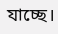যাচ্ছে।